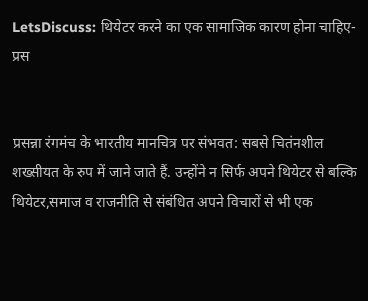LetsDiscuss: थियेटर करने का एक सामाजिक कारण होना चाहिए-प्रस


प्रसन्ना रंगमंच के भारतीय मानचित्र पर संभवत: सबसे चितंनशील शख्सीयत के रुप में जाने जाते हैं. उन्होंने न सिर्फ अपने थियेटर से बल्कि थियेटर,समाज व राजनीति से संबंधित अपने विचारों से भी एक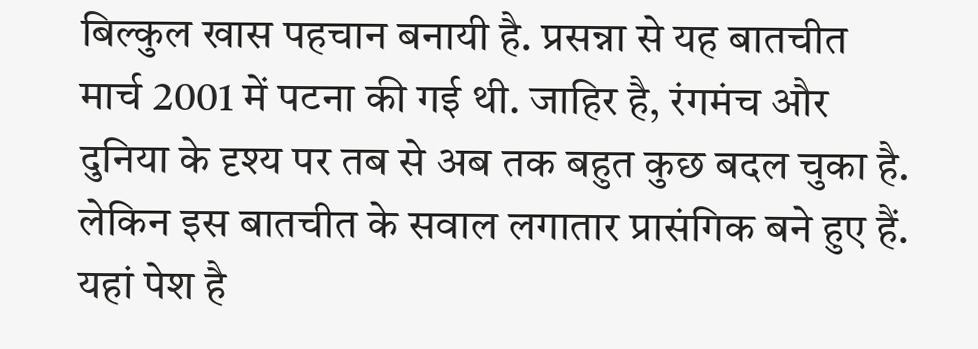बिल्कुल खास पहचान बनायी है. प्रसन्ना से यह बातचीत मार्च 2001 में पटना की गई थी. जाहिर है, रंगमंच और दुनिया के दृश्य पर तब से अब तक बहुत कुछ बदल चुका है. लेकिन इस बातचीत के सवाल लगातार प्रासंगिक बने हुए हैं. यहां पेश है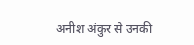अनीश अंकुर से उनकी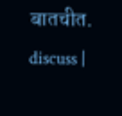बातचीत.
discuss |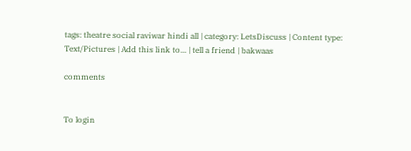tags: theatre social raviwar hindi all | category: LetsDiscuss | Content type: Text/Pictures | Add this link to... | tell a friend | bakwaas

comments


To login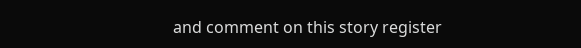and comment on this story register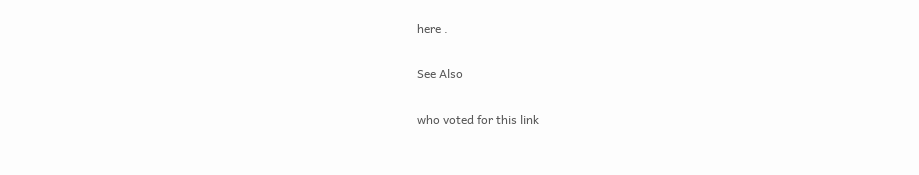here .

See Also

who voted for this link